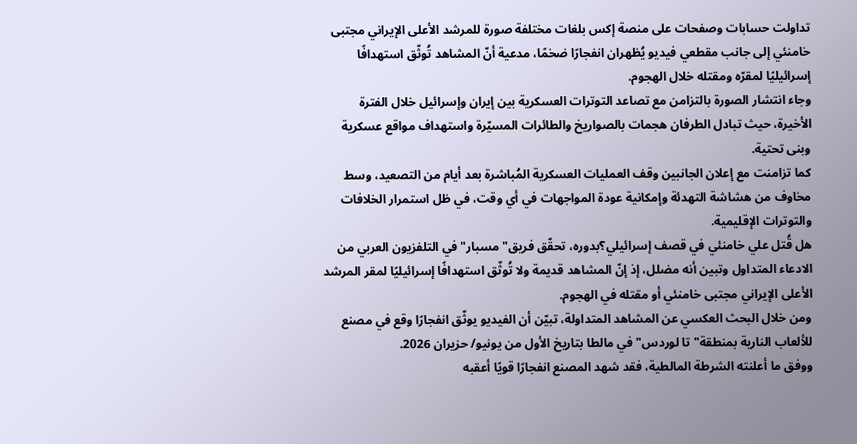تداولت حسابات وصفحات على منصة إكس بلغات مختلفة صورة للمرشد الأعلى الإيراني مجتبى خامنئي إلى جانب مقطعي فيديو يُظهران انفجارًا ضخمًا، مدعية أنّ المشاهد تُوثّق استهدافًا إسرائيليًا لمقرّه ومقتله خلال الهجوم.
وجاء انتشار الصورة بالتزامن مع تصاعد التوترات العسكرية بين إيران وإسرائيل خلال الفترة الأخيرة، حيث تبادل الطرفان هجمات بالصواريخ والطائرات المسيّرة واستهداف مواقع عسكرية وبنى تحتية.
كما تزامنت مع إعلان الجانبين وقف العمليات العسكرية المُباشرة بعد أيام من التصعيد، وسط مخاوف من هشاشة التهدئة وإمكانية عودة المواجهات في أي وقت، في ظل استمرار الخلافات والتوترات الإقليمية.
هل قُتل علي خامنئي في قصف إسرائيلي؟بدوره، تحقّق فريق" مسبار" في التلفزيون العربي من الادعاء المتداول وتبين أنه مضلل، إذ إنّ المشاهد قديمة ولا تُوثّق استهدافًا إسرائيليًا لمقر المرشد الأعلى الإيراني مجتبى خامنئي أو مقتله في الهجوم.
ومن خلال البحث العكسي عن المشاهد المتداولة، تبيّن أن الفيديو يوثّق انفجارًا وقع في مصنع للألعاب النارية بمنطقة" تا لوردس" في مالطا بتاريخ الأول من يونيو/ حزيران 2026.
ووفق ما أعلنته الشرطة المالطية، فقد شهد المصنع انفجارًا قويًا أعقبه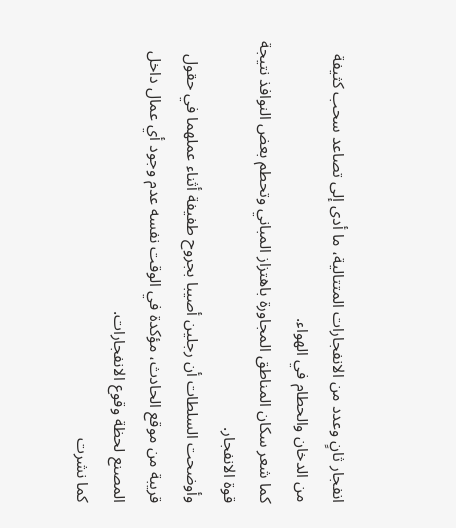انفجار ثانٍ وعدد من الانفجارات المتتالية، ما أدى إلى تصاعد سحب كثيفة من الدخان والحطام في الهواء.
كما شعر سكان المناطق المجاورة باهتزاز المباني وتحطم بعض النوافذ نتيجة قوة الانفجار.
وأوضحت السلطات أن رجلين أصيبا بجروح طفيفة أثناء عملهما في حقول قريبة من موقع الحادث، مؤكدة في الوقت نفسه عدم وجود أي عمال داخل المصنع لحظة وقوع الانفجارات.
كما نشرت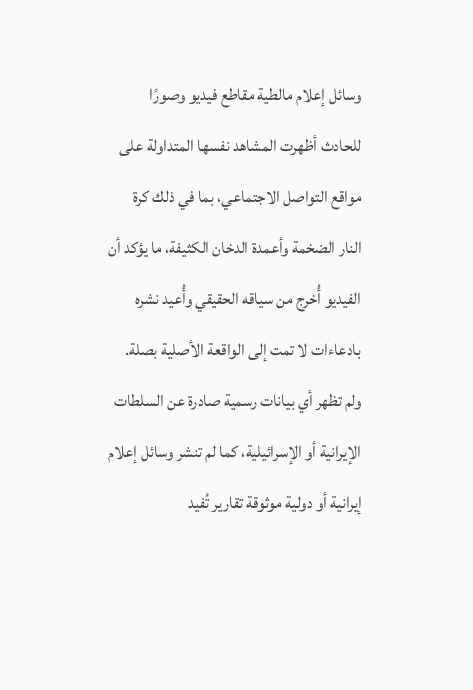وسائل إعلام مالطية مقاطع فيديو وصورًا للحادث أظهرت المشاهد نفسها المتداولة على مواقع التواصل الاجتماعي، بما في ذلك كرة النار الضخمة وأعمدة الدخان الكثيفة، ما يؤكد أن الفيديو أُخرج من سياقه الحقيقي وأُعيد نشره بادعاءات لا تمت إلى الواقعة الأصلية بصلة.
ولم تظهر أي بيانات رسمية صادرة عن السلطات الإيرانية أو الإسرائيلية، كما لم تنشر وسائل إعلام إيرانية أو دولية موثوقة تقارير تُفيد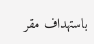باستهداف مقر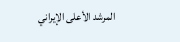المرشد الأعلى الإيراني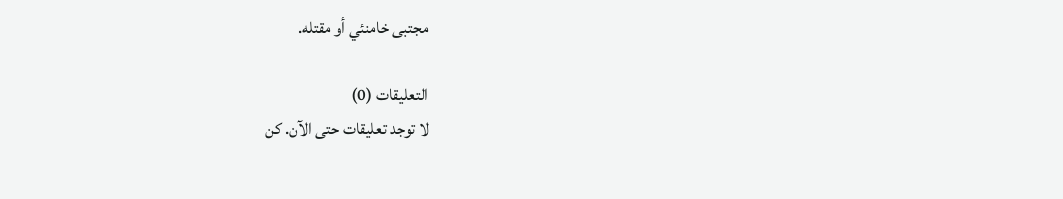مجتبى خامنئي أو مقتله.

التعليقات (0)
لا توجد تعليقات حتى الآن. كن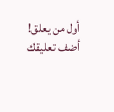أول من يعلق!
أضف تعليقك